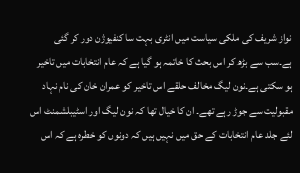نواز شریف کی ملکی سیاست میں انٹری بہت سا کنفیوژن دور کر گئی ہے۔سب سے بڑھ کر اس بحث کا خاتمہ ہو گیا ہے کہ عام انتخابات میں تاخیر ہو سکتی ہے۔نون لیگ مخالف حلقے اس تاخیر کو عمران خان کی نام نہاد مقبولیت سے جوڑ رہے تھے۔ ان کا خیال تھا کہ نون لیگ اور اسٹیبلشمنٹ اس لئے جلد عام انتخابات کے حق میں نہیں ہیں کہ دونوں کو خطرہ ہے کہ اس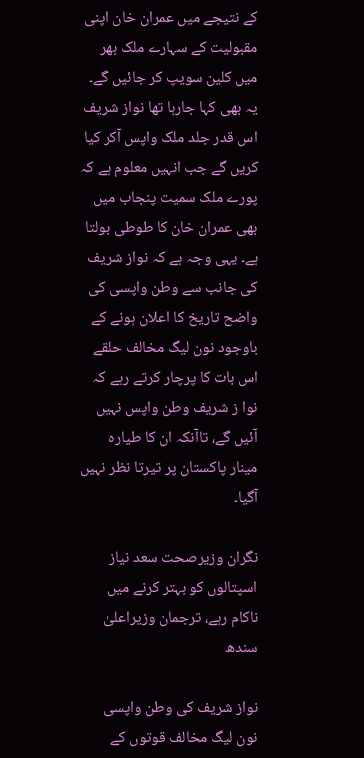کے نتیجے میں عمران خان اپنی مقبولیت کے سہارے ملک بھر میں کلین سویپ کر جائیں گے۔ یہ بھی کہا جارہا تھا نواز شریف اس قدر جلد ملک واپس آکر کیا کریں گے جب انہیں معلوم ہے کہ پورے ملک سمیت پنجاب میں بھی عمران خان کا طوطی بولتا ہے۔ یہی وجہ ہے کہ نواز شریف کی جانب سے وطن واپسی کی واضح تاریخ کا اعلان ہونے کے باوجود نون لیگ مخالف حلقے اس بات کا پرچار کرتے رہے کہ نوا ز شریف وطن واپس نہیں آئیں گے، تاآنکہ ان کا طیارہ مینار پاکستان پر تیرتا نظر نہیں آگیا۔

نگران وزیرصحت سعد نیاز اسپتالوں کو بہتر کرنے میں ناکام رہے، ترجمان وزیراعلیٰ سندھ

نواز شریف کی وطن واپسی نون لیگ مخالف قوتوں کے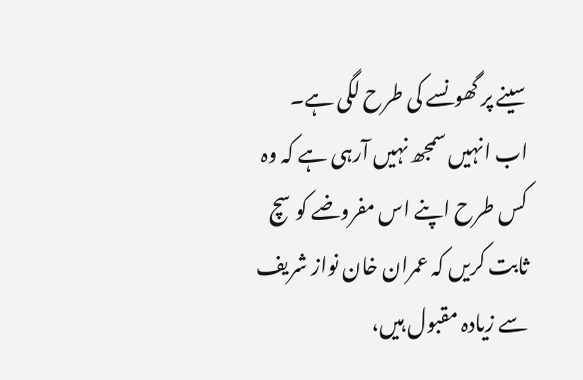سینے پر گھونسے کی طرح لگی ہے۔ اب انہیں سمجھ نہیں آرہی ہے کہ وہ کس طرح اپنے اس مفروضے کو سچ ثابت کریں کہ عمران خان نواز شریف سے زیادہ مقبول ہیں،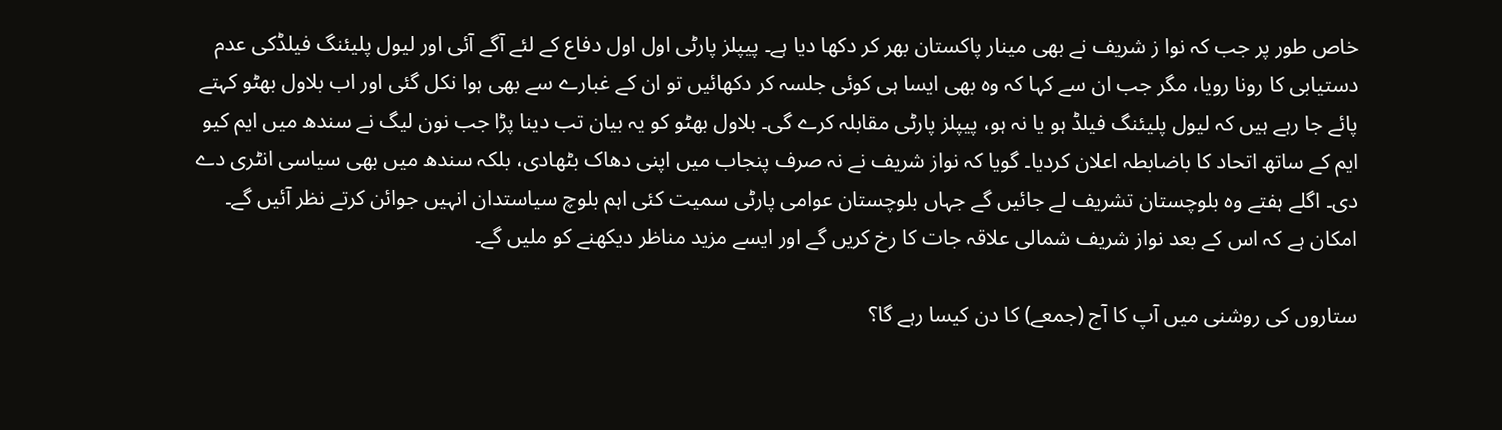خاص طور پر جب کہ نوا ز شریف نے بھی مینار پاکستان بھر کر دکھا دیا ہے۔ پیپلز پارٹی اول اول دفاع کے لئے آگے آئی اور لیول پلیئنگ فیلڈکی عدم دستیابی کا رونا رویا، مگر جب ان سے کہا کہ وہ بھی ایسا ہی کوئی جلسہ کر دکھائیں تو ان کے غبارے سے بھی ہوا نکل گئی اور اب بلاول بھٹو کہتے پائے جا رہے ہیں کہ لیول پلیئنگ فیلڈ ہو یا نہ ہو، پیپلز پارٹی مقابلہ کرے گی۔ بلاول بھٹو کو یہ بیان تب دینا پڑا جب نون لیگ نے سندھ میں ایم کیو ایم کے ساتھ اتحاد کا باضابطہ اعلان کردیا۔ گویا کہ نواز شریف نے نہ صرف پنجاب میں اپنی دھاک بٹھادی، بلکہ سندھ میں بھی سیاسی انٹری دے دی۔ اگلے ہفتے وہ بلوچستان تشریف لے جائیں گے جہاں بلوچستان عوامی پارٹی سمیت کئی اہم بلوچ سیاستدان انہیں جوائن کرتے نظر آئیں گے۔ امکان ہے کہ اس کے بعد نواز شریف شمالی علاقہ جات کا رخ کریں گے اور ایسے مزید مناظر دیکھنے کو ملیں گے۔

ستاروں کی روشنی میں آپ کا آج (جمعے) کا دن کیسا رہے گا؟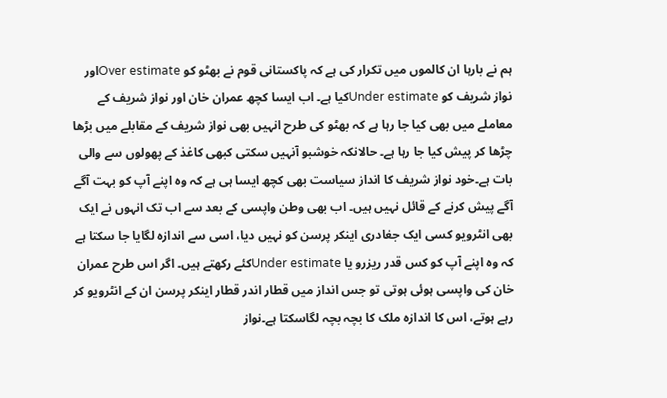ہم نے بارہا ان کالموں میں تکرار کی ہے کہ پاکستانی قوم نے بھٹو کو Over estimateاور نواز شریف کو Under estimateکیا ہے۔ اب ایسا کچھ عمران خان اور نواز شریف کے معاملے میں بھی کیا جا رہا ہے کہ بھٹو کی طرح انہیں بھی نواز شریف کے مقابلے میں بڑھا چڑھا کر پیش کیا جا رہا ہے۔ حالانکہ خوشبو آنہیں سکتی کبھی کاغذ کے پھولوں سے والی بات ہے۔خود نواز شریف کا انداز سیاست بھی کچھ ایسا ہی ہے کہ وہ اپنے آپ کو بہت آگے آگے پیش کرنے کے قائل نہیں ہیں۔ اب بھی وطن واپسی کے بعد سے اب تک انہوں نے ایک بھی انٹرویو کسی ایک جغادری اینکر پرسن کو نہیں دیا، اسی سے اندازہ لگایا جا سکتا ہے کہ وہ اپنے آپ کو کس قدر ریزرو یا Under estimateکئے رکھتے ہیں۔ اگر اس طرح عمران خان کی واپسی ہوئی ہوتی تو جس انداز میں قطار اندر قطار اینکر پرسن ان کے انٹرویو کر رہے ہوتے، اس کا اندازہ ملک کا بچہ بچہ لگاسکتا ہے۔نواز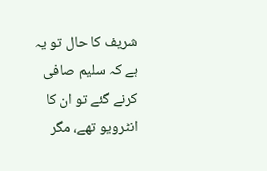شریف کا حال تو یہ ہے کہ سلیم صافی کرنے گئے تو ان کا انٹرویو تھے، مگر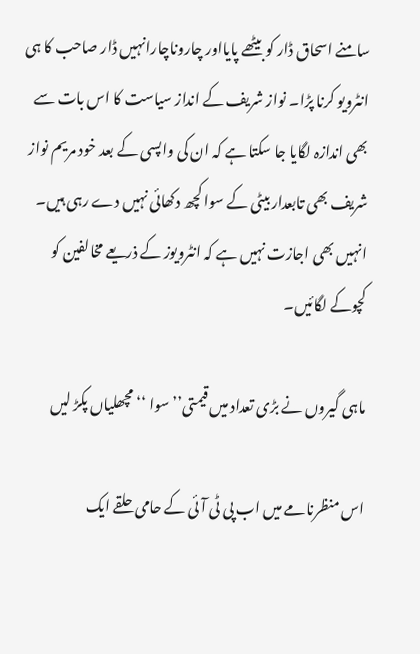سامنے اسحاق ڈار کو بیٹھے پایااور چاروناچارانہیں ڈار صاحب کا ہی انٹرویو کرنا پڑا۔ نواز شریف کے انداز سیاست کا اس بات سے بھی اندازہ لگایا جا سکتا ہے کہ ان کی واپسی کے بعد خود مریم نواز شریف بھی تابعدار بیٹی کے سوا کچھ دکھائی نہیں دے رہی ہیں۔ انہیں بھی اجازت نہیں ہے کہ انٹرویوز کے ذریعے مخالفین کو کچوکے لگائیں۔

ماہی گیروں نے بڑی تعداد میں قیمتی’’سوا ‘‘مچھلیاں پکڑ لیں

اس منظرنامے میں اب پی ٹی آئی کے حامی حلقے ایک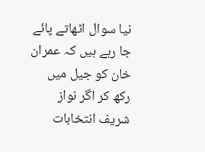نیا سوال اٹھاتے پائے جا رہے ہیں کہ عمران خان کو جیل میں رکھ کر اگر نواز شریف انتخابات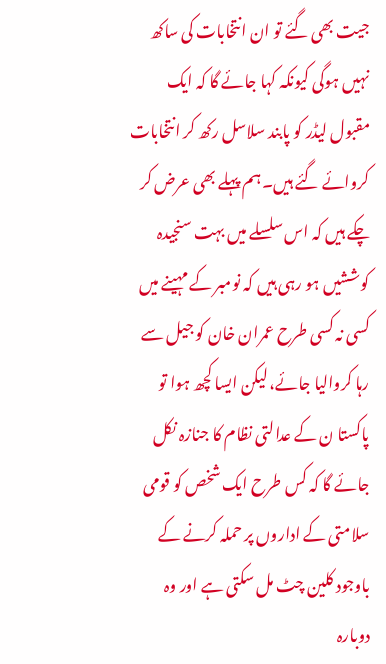جیت بھی گئے تو ان انتخابات کی ساکھ نہیں ہوگی کیونکہ کہا جائے گا کہ ایک مقبول لیڈر کو پابند سلاسل رکھ کر انتخابات کروائے گئے ہیں۔ ہم پہلے بھی عرض کر چکے ہیں کہ اس سلسلے میں بہت سنجیدہ کوششیں ہو رہی ہیں کہ نومبر کے مہینے میں کسی نہ کسی طرح عمران خان کو جیل سے رہا کروالیا جائے، لیکن ایسا کچھ ہوا تو پاکستا ن کے عدالتی نظام کا جنازہ نکل جائے گا کہ کس طرح ایک شخص کو قومی سلامتی کے اداروں پر حملہ کرنے کے باوجود کلین چٹ مل سکتی ہے اور وہ دوبارہ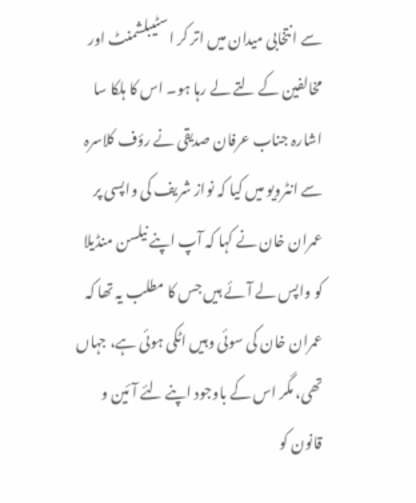سے انتخابی میدان میں اتر کر اسٹیبلشمنٹ اور مخالفین کے لتے لے رہا ہو۔ اس کا ہلکا سا اشارہ جناب عرفان صدیقی نے رؤف کلاسرہ سے انٹرویو میں کیا کہ نواز شریف کی واپسی پر عمران خان نے کہا کہ آپ اپنے نیلسن منڈیلا کو واپس لے آئے ہیں جس کا مطلب یہ تھا کہ عمران خان کی سوئی وہیں اٹکی ہوئی ہے، جہاں تھی، مگر اس کے باوجود اپنے لئے آئین و قانون کو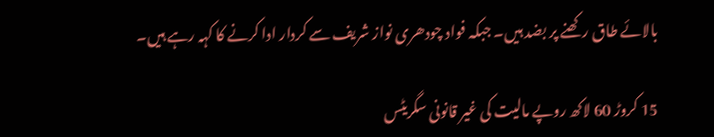بالائے طاق رکھنے پر بضد ہیں۔ جبکہ فواد چودھری نواز شریف سے کردار ادا کرنے کا کہہ رہے ہیں۔

15 کروڑ 60 لاکھ روپے مالیت کی غیر قانونی سگریٹس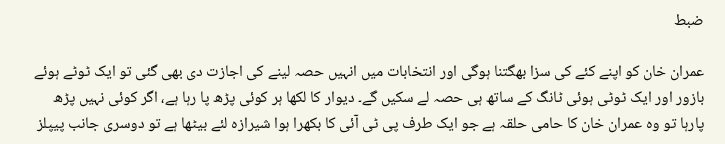ضبط

عمران خان کو اپنے کئے کی سزا بھگتنا ہوگی اور انتخابات میں انہیں حصہ لینے کی اجازت دی بھی گئی تو ایک ٹوٹے ہوئے بازور اور ایک ٹوٹی ہوئی ٹانگ کے ساتھ ہی حصہ لے سکیں گے۔ دیوار کا لکھا ہر کوئی پڑھ پا رہا ہے، اگر کوئی نہیں پڑھ پارہا تو وہ عمران خان کا حامی حلقہ ہے جو ایک طرف پی ٹی آئی کا بکھرا ہوا شیرازہ لئے بیٹھا ہے تو دوسری جانب پیپلز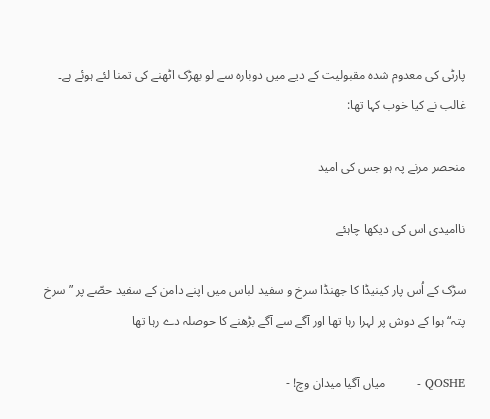پارٹی کی معدوم شدہ مقبولیت کے دیے میں دوبارہ سے لو بھڑک اٹھنے کی تمنا لئے ہوئے ہے۔ غالب نے کیا خوب کہا تھا:

منحصر مرنے پہ ہو جس کی امید

ناامیدی اس کی دیکھا چاہئے

سڑک کے اُس پار کینیڈا کا جھنڈا سرخ و سفید لباس میں اپنے دامن کے سفید حصّے پر ”سرخ پتہ“ ہوا کے دوش پر لہرا رہا تھا اور آگے سے آگے بڑھنے کا حوصلہ دے رہا تھا

QOSHE -        میاں آگیا میدان وچ! -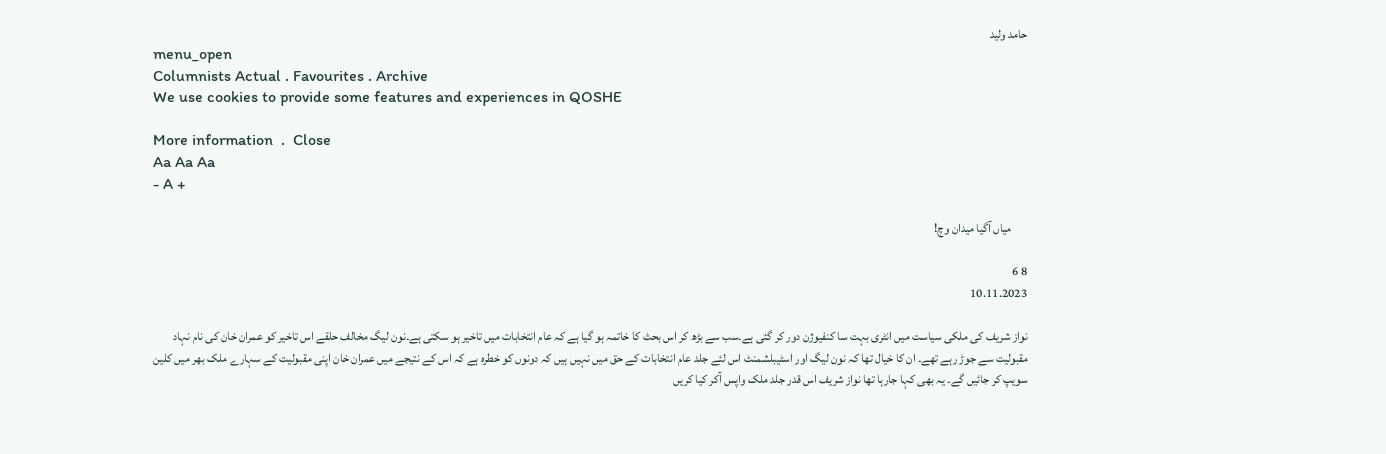حامد ولید
menu_open
Columnists Actual . Favourites . Archive
We use cookies to provide some features and experiences in QOSHE

More information  .  Close
Aa Aa Aa
- A +

       میاں آگیا میدان وچ!

8 6
10.11.2023

نواز شریف کی ملکی سیاست میں انٹری بہت سا کنفیوژن دور کر گئی ہے۔سب سے بڑھ کر اس بحث کا خاتمہ ہو گیا ہے کہ عام انتخابات میں تاخیر ہو سکتی ہے۔نون لیگ مخالف حلقے اس تاخیر کو عمران خان کی نام نہاد مقبولیت سے جوڑ رہے تھے۔ ان کا خیال تھا کہ نون لیگ اور اسٹیبلشمنٹ اس لئے جلد عام انتخابات کے حق میں نہیں ہیں کہ دونوں کو خطرہ ہے کہ اس کے نتیجے میں عمران خان اپنی مقبولیت کے سہارے ملک بھر میں کلین سویپ کر جائیں گے۔ یہ بھی کہا جارہا تھا نواز شریف اس قدر جلد ملک واپس آکر کیا کریں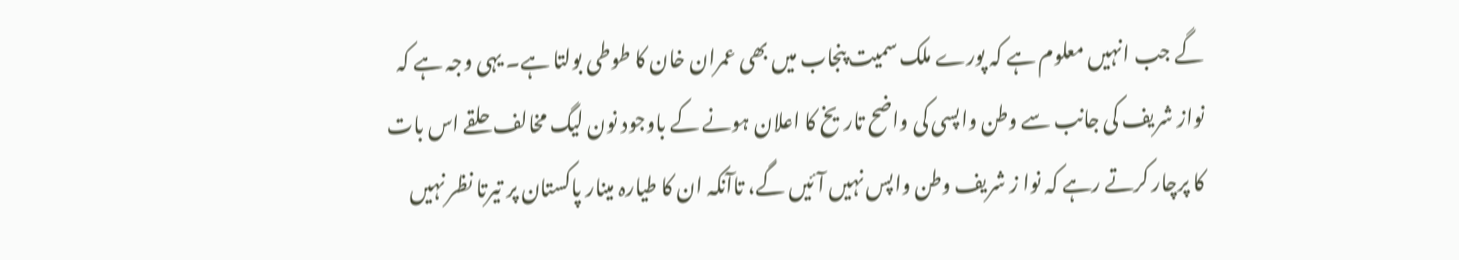گے جب انہیں معلوم ہے کہ پورے ملک سمیت پنجاب میں بھی عمران خان کا طوطی بولتا ہے۔ یہی وجہ ہے کہ نواز شریف کی جانب سے وطن واپسی کی واضح تاریخ کا اعلان ہونے کے باوجود نون لیگ مخالف حلقے اس بات کا پرچار کرتے رہے کہ نوا ز شریف وطن واپس نہیں آئیں گے، تاآنکہ ان کا طیارہ مینار پاکستان پر تیرتا نظر نہیں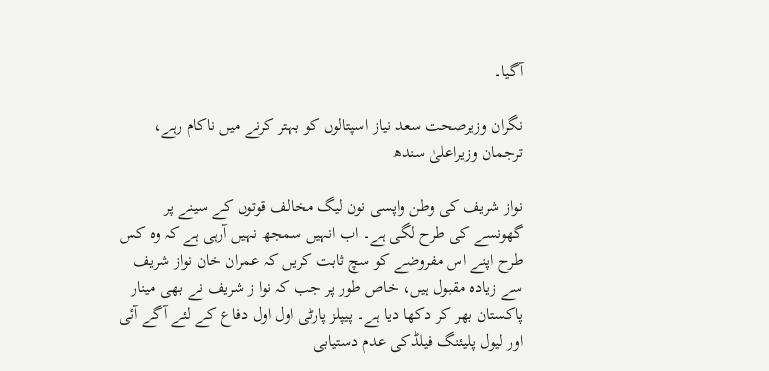آگیا۔

نگران وزیرصحت سعد نیاز اسپتالوں کو بہتر کرنے میں ناکام رہے، ترجمان وزیراعلیٰ سندھ

نواز شریف کی وطن واپسی نون لیگ مخالف قوتوں کے سینے پر گھونسے کی طرح لگی ہے۔ اب انہیں سمجھ نہیں آرہی ہے کہ وہ کس طرح اپنے اس مفروضے کو سچ ثابت کریں کہ عمران خان نواز شریف سے زیادہ مقبول ہیں، خاص طور پر جب کہ نوا ز شریف نے بھی مینار پاکستان بھر کر دکھا دیا ہے۔ پیپلز پارٹی اول اول دفاع کے لئے آگے آئی اور لیول پلیئنگ فیلڈکی عدم دستیابی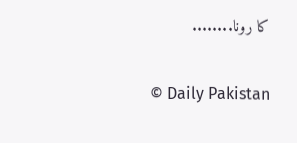کا رونا........

© Daily Pakistan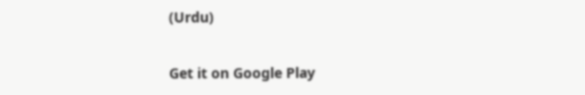(Urdu)


Get it on Google Play